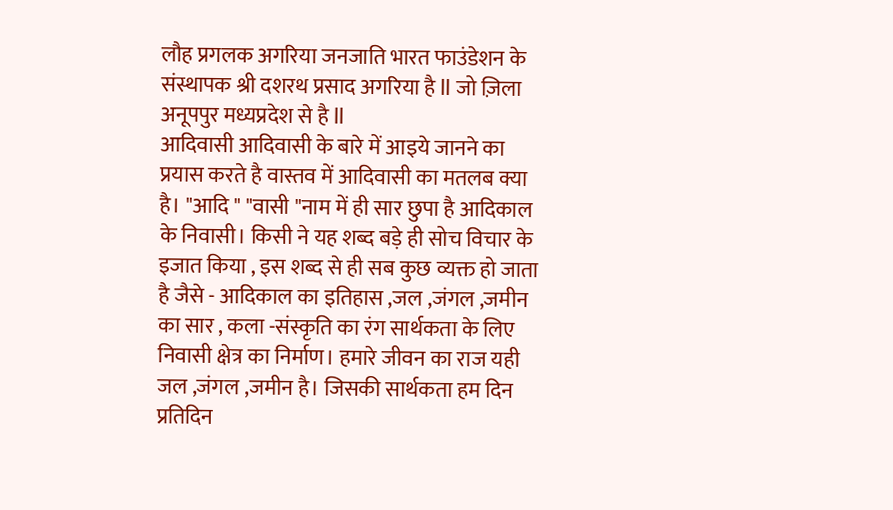लौह प्रगलक अगरिया जनजाति भारत फाउंडेशन के संस्थापक श्री दशरथ प्रसाद अगरिया है ll जो ज़िला अनूपपुर मध्यप्रदेश से है ll
आदिवासी आदिवासी के बारे में आइये जानने का प्रयास करते है वास्तव में आदिवासी का मतलब क्या है। "आदि " "वासी "नाम में ही सार छुपा है आदिकाल के निवासी। किसी ने यह शब्द बड़े ही सोच विचार के इजात किया , इस शब्द से ही सब कुछ व्यक्त हो जाता है जैसे - आदिकाल का इतिहास ,जल ,जंगल ,जमीन का सार , कला -संस्कृति का रंग सार्थकता के लिए निवासी क्षेत्र का निर्माण। हमारे जीवन का राज यही जल ,जंगल ,जमीन है। जिसकी सार्थकता हम दिन प्रतिदिन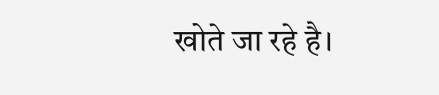खोते जा रहे है।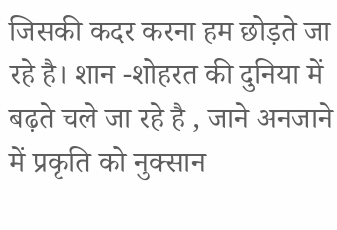जिसकी कदर करना हम छोड़ते जा रहे है। शान -शोहरत की दुनिया में बढ़ते चले जा रहे है , जाने अनजाने में प्रकृति को नुक्सान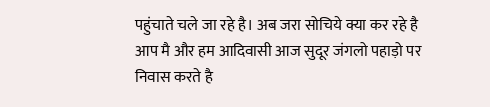पहुंचाते चले जा रहे है। अब जरा सोचिये क्या कर रहे है आप मै और हम आदिवासी आज सुदूर जंगलो पहाड़ो पर निवास करते है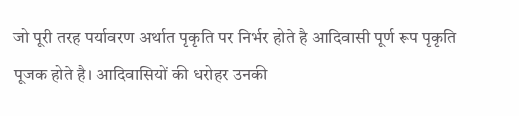जो पूरी तरह पर्यावरण अर्थात पृकृति पर निर्भर होते है आदिवासी पूर्ण रूप पृकृति पूजक होते है। आदिवासियों की धरोहर उनकी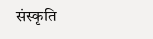संस्कृति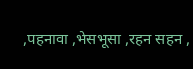,पहनावा ,भेसभूसा ,रहन सहन ,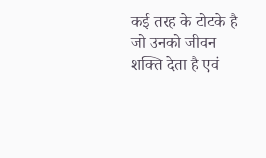कई तरह के टोटके है जो उनको जीवन शक्ति देता है एवं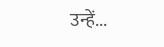उन्हें...